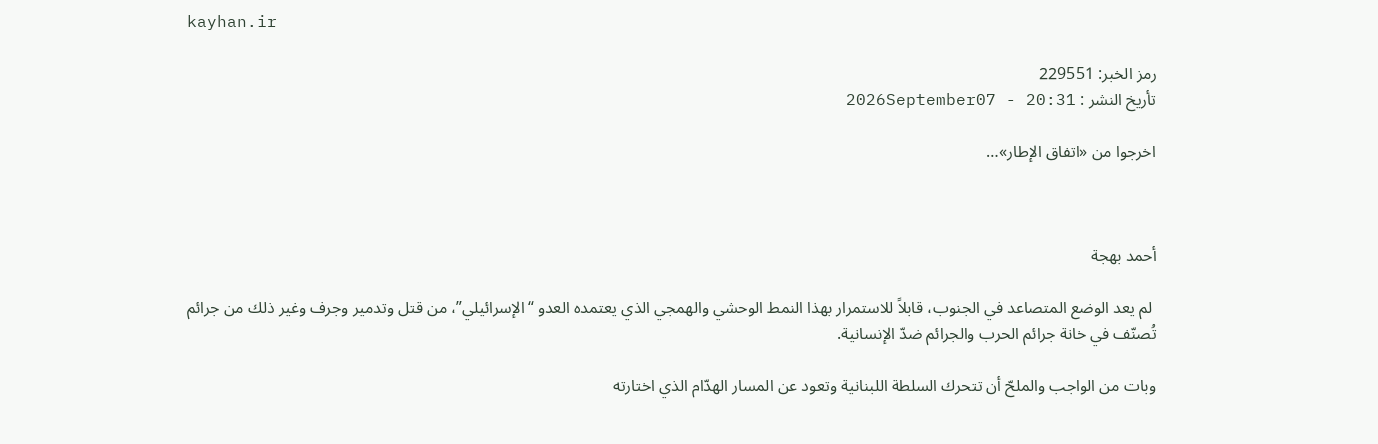kayhan.ir

رمز الخبر: 229551
تأريخ النشر : 2026September07 - 20:31

اخرجوا من «اتفاق الإطار»…



أحمد بهجة

 لم يعد الوضع المتصاعد في الجنوب، قابلاً للاستمرار بهذا النمط الوحشي والهمجي الذي يعتمده العدو “الإسرائيلي”، من قتل وتدمير وجرف وغير ذلك من جرائم تُصنّف في خانة جرائم الحرب والجرائم ضدّ الإنسانية.

وبات من الواجب والملحّ أن تتحرك السلطة اللبنانية وتعود عن المسار الهدّام الذي اختارته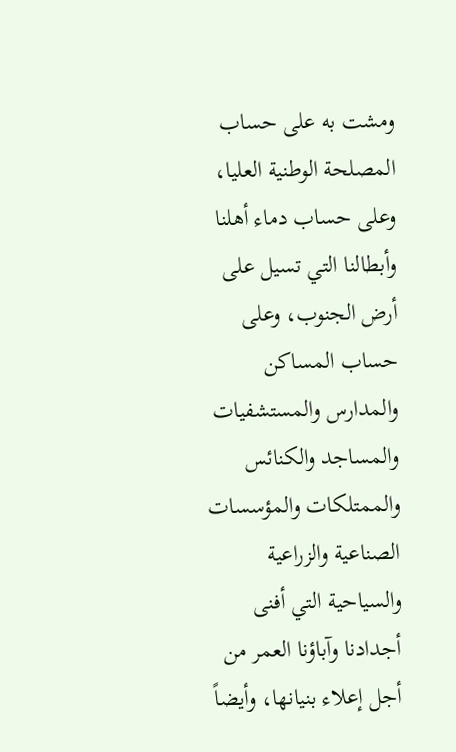ومشت به على حساب المصلحة الوطنية العليا، وعلى حساب دماء أهلنا وأبطالنا التي تسيل على أرض الجنوب، وعلى حساب المساكن والمدارس والمستشفيات والمساجد والكنائس والممتلكات والمؤسسات الصناعية والزراعية والسياحية التي أفنى أجدادنا وآباؤنا العمر من أجل إعلاء بنيانها، وأيضاً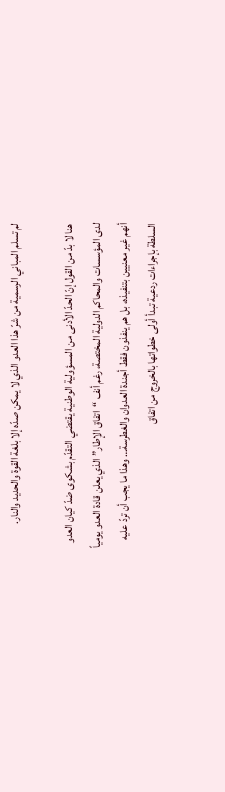لم تسلم المباني الرسمية من شرّ هذا العدو الذي لا يمكن صدّه إلا بلغة القوة والحديد والنار.

هنا لا بدّ من القول إنّ الحدّ الأدنى من المسؤولية الوطنية يقتضي التقدّم بشكوى ضدّ كيان العدو لدى المؤسسات والمحاكم الدولية المختصة، رغم أنف “اتفاق الإطار” الذي يعلن قادة العدو يومياً أنهم غير معنيين بتنفيذه، بل هم ينفذون فقط أجندة العدوان والغطرسة… وهذا ما يجب أن تردّ عليه السلطة بإجراءات ردعية تبدأ أولى خطواتها بالخروج من اتفاق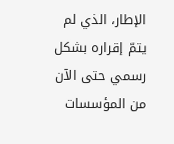الإطار، الذي لم يتمّ إقراره بشكل رسمي حتى الآن من المؤسسات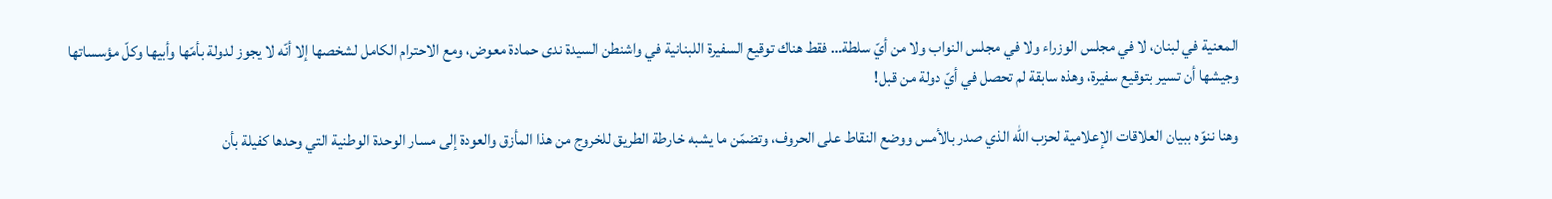المعنية في لبنان، لا في مجلس الوزراء ولا في مجلس النواب ولا من أيّ سلطة… فقط هناك توقيع السفيرة اللبنانية في واشنطن السيدة ندى حمادة معوض، ومع الاحترام الكامل لشخصها إلا أنّه لا يجوز لدولة بأمّها وأبيها وكلّ مؤسساتها وجيشها أن تسير بتوقيع سفيرة، وهذه سابقة لم تحصل في أيّ دولة من قبل!

وهنا ننوّه ببيان العلاقات الإعلامية لحزب الله الذي صدر بالأمس ووضع النقاط على الحروف، وتضمّن ما يشبه خارطة الطريق للخروج من هذا المأزق والعودة إلى مسار الوحدة الوطنية التي وحدها كفيلة بأن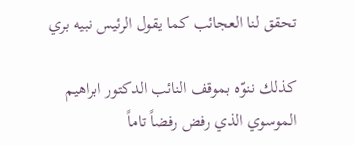تحقق لنا العجائب كما يقول الرئيس نبيه بري

كذلك ننوّه بموقف النائب الدكتور ابراهيم الموسوي الذي رفض رفضاً تاماً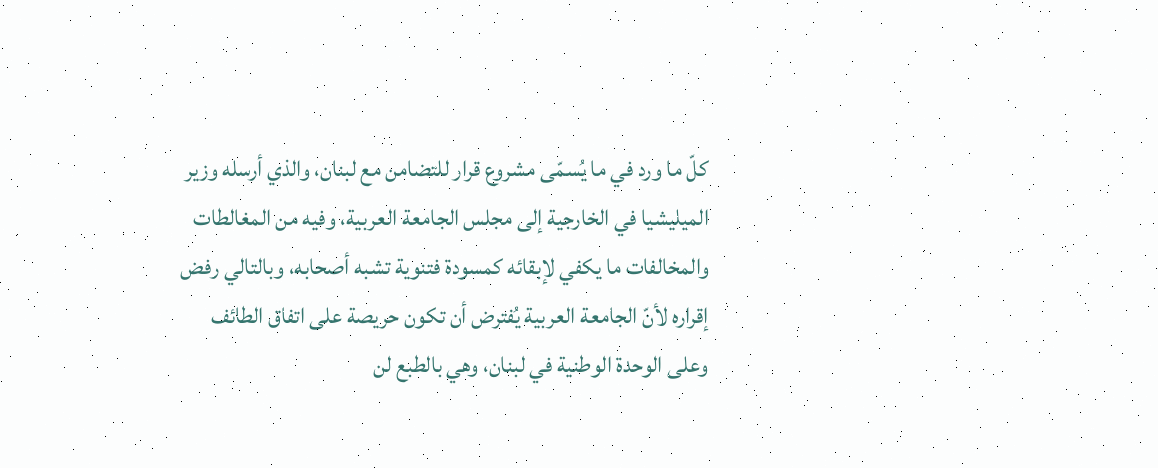كلّ ما ورد في ما يُسمّى مشروع قرار للتضامن مع لبنان، والذي أرسله وزير الميليشيا في الخارجية إلى مجلس الجامعة العربية، وفيه من المغالطات والمخالفات ما يكفي لإبقائه كمسودة فتنوية تشبه أصحابه، وبالتالي رفض إقراره لأنّ الجامعة العربية يُفترض أن تكون حريصة على اتفاق الطائف وعلى الوحدة الوطنية في لبنان، وهي بالطبع لن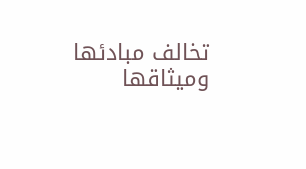تخالف مبادئها وميثاقها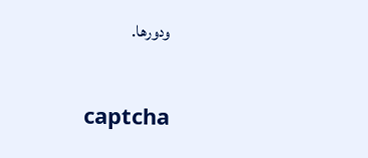ودورها.

captcha